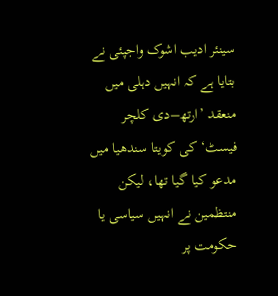سینئر ادیب اشوک واجپئی نے بتایا ہے کہ انہیں دہلی میں منعقد ’ارتھ–دی کلچر فیسٹ‘ کی کویتا سندھیا میں مدعو کیا گیا تھا، لیکن منتظمین نے انہیں سیاسی یا حکومت پر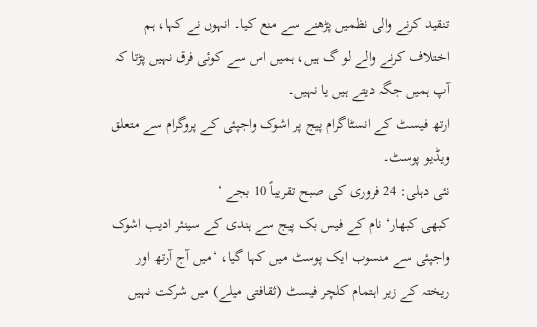تنقید کرنے والی نظمیں پڑھنے سے منع کیا۔ انہوں نے کہا، ہم اختلاف کرنے والے لو گ ہیں، ہمیں اس سے کوئی فرق نہیں پڑتا کہ آپ ہمیں جگہ دیتے ہیں یا نہیں۔
ارتھ فیسٹ کے انسٹاگرام پیج پر اشوک واجپئی کے پروگرام سے متعلق ویڈیو پوسٹ۔
نئی دہلی: 24 فروری کی صبح تقریباً 10 بجے ‘
کبھی کبھار‘ نام کے فیس بک پیج سے ہندی کے سینئر ادیب اشوک واجپئی سے منسوب ایک پوسٹ میں کہا گیا، ‘میں آج آرتھ اور ریختہ کے زیر اہتمام کلچر فیسٹ (ثقافتی میلے) میں شرکت نہیں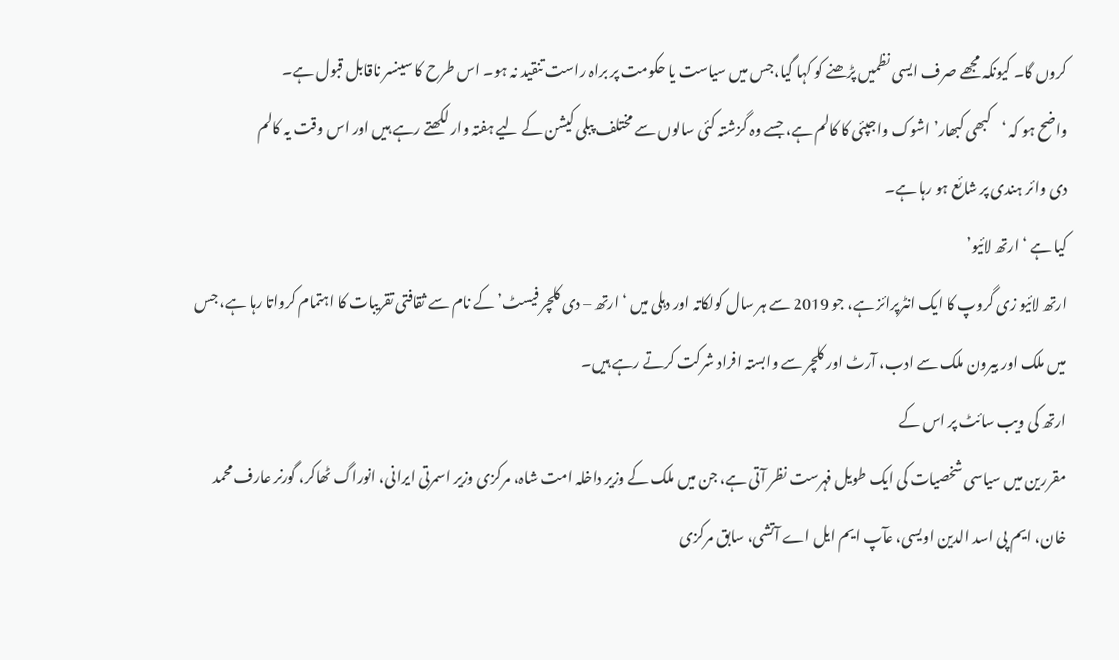کروں گا۔ کیونکہ مجھے صرف ایسی نظمیں پڑھنے کو کہا گیا،جس میں سیاست یا حکومت پر براہ راست تنقید نہ ہو۔ اس طرح کا سینسر ناقابل قبول ہے۔
واضح ہو کہ ‘کبھی کبھار’ اشوک واجپئی کا کالم ہے، جسے وہ گزشتہ کئی سالوں سے مختلف پبلی کیشن کے لیے ہفتہ وار لکھتے رہے ہیں اور اس وقت یہ کالم
دی وائر ہندی پر شائع ہو رہا ہے۔
کیا ہے ‘ارتھ لائیو’
ارتھ لائیو زی گروپ کا ایک انٹرپرائز ہے، جو 2019 سے ہر سال کولکاتہ اور دہلی میں ‘ارتھ – دی کلچر فیسٹ’ کے نام سے ثقافتی تقریبات کا اہتمام کرواتا رہا ہے، جس میں ملک اور بیرون ملک سے ادب، آرٹ اور کلچر سے وابستہ افراد شرکت کرتے رہے ہیں۔
ارتھ کی ویب سائٹ پر اس کے
مقررین میں سیاسی شخصیات کی ایک طویل فہرست نظر آتی ہے، جن میں ملک کے وزیر داخلہ امت شاہ، مرکزی وزیر اسمرتی ایرانی، انوراگ ٹھاکر، گورنر عارف محمد خان، ایم پی اسد الدین اویسی، عآپ ایم ایل اے آتشی، سابق مرکزی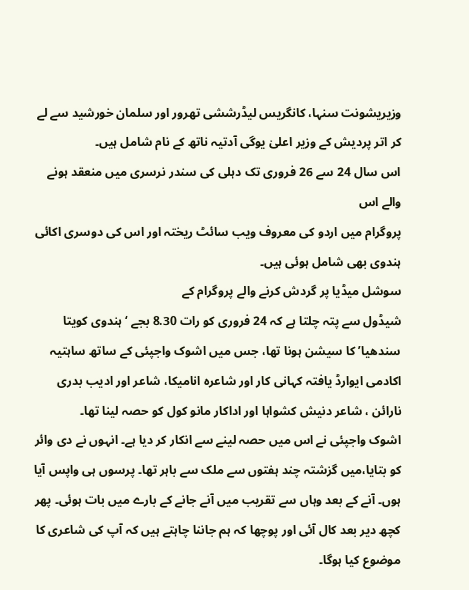وزیریشونت سنہا، کانگریس لیڈرششی تھرور اور سلمان خورشید سے لے کر اتر پردیش کے وزیر اعلیٰ یوگی آدتیہ ناتھ کے نام شامل ہیں۔
اس سال 24 سے 26 فروری تک دہلی کی سندر نرسری میں منعقد ہونے والے اس
پروگرام میں اردو کی معروف ویب سائٹ ریختہ اور اس کی دوسری اکائی
ہندوی بھی شامل ہوئی ہیں۔
سوشل میڈیا پر گردش کرنے والے پروگرام کے
شیڈول سے پتہ چلتا ہے کہ 24 فروری کو رات 8.30 بجے ‘ہندوی کویتا سندھیا’ کا سیشن ہونا تھا، جس میں اشوک واجپئی کے ساتھ ساہتیہ اکادمی ایوارڈ یافتہ کہانی کار اور شاعرہ انامیکا، شاعر اور ادیب بدری نارائن ، شاعر دنیش کشواہا اور اداکار مانو کول کو حصہ لینا تھا۔
اشوک واجپئی نے اس میں حصہ لینے سے انکار کر دیا ہے۔ انہوں نے دی وائر کو بتایا،میں گزشتہ چند ہفتوں سے ملک سے باہر تھا۔ پرسوں ہی واپس آیا ہوں۔ آنے کے بعد وہاں سے تقریب میں آنے جانے کے بارے میں بات ہوئی۔ پھر کچھ دیر بعد کال آئی اور پوچھا کہ ہم جاننا چاہتے ہیں کہ آپ کی شاعری کا موضوع کیا ہوگا۔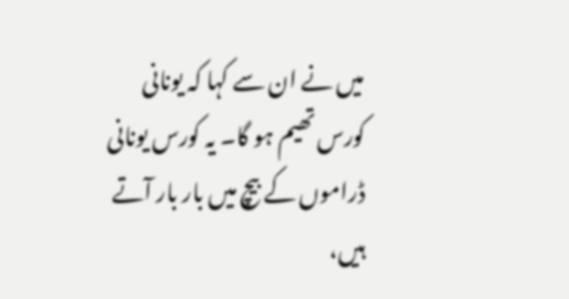میں نے ان سے کہا کہ یونانی کورس تھیم ہو گا۔ یہ کورس یونانی ڈراموں کے بیچ میں بار بار آتے ہیں،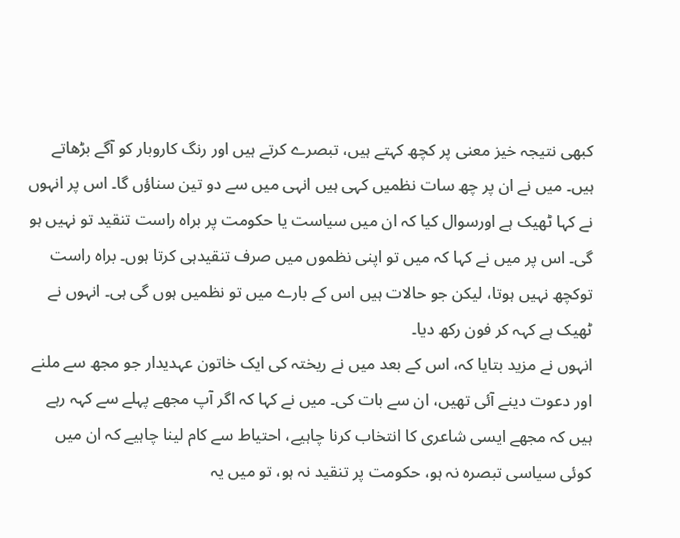کبھی نتیجہ خیز معنی پر کچھ کہتے ہیں، تبصرے کرتے ہیں اور رنگ کاروبار کو آگے بڑھاتے ہیں۔ میں نے ان پر چھ سات نظمیں کہی ہیں انہی میں سے دو تین سناؤں گا۔ اس پر انہوں نے کہا ٹھیک ہے اورسوال کیا کہ ان میں سیاست یا حکومت پر براہ راست تنقید تو نہیں ہو گی۔ اس پر میں نے کہا کہ میں تو اپنی نظموں میں صرف تنقیدہی کرتا ہوں۔ براہ راست توکچھ نہیں ہوتا، لیکن جو حالات ہیں اس کے بارے میں تو نظمیں ہوں گی ہی۔ انہوں نے ٹھیک ہے کہہ کر فون رکھ دیا۔
انہوں نے مزید بتایا کہ، اس کے بعد میں نے ریختہ کی ایک خاتون عہدیدار جو مجھ سے ملنے اور دعوت دینے آئی تھیں، ان سے بات کی۔ میں نے کہا کہ اگر آپ مجھے پہلے سے کہہ رہے ہیں کہ مجھے ایسی شاعری کا انتخاب کرنا چاہیے، احتیاط سے کام لینا چاہیے کہ ان میں کوئی سیاسی تبصرہ نہ ہو، حکومت پر تنقید نہ ہو، تو میں یہ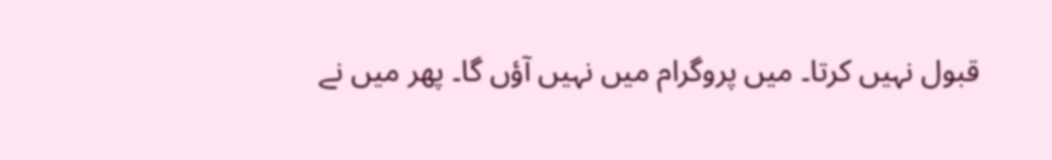قبول نہیں کرتا۔ میں پروگرام میں نہیں آؤں گا۔ پھر میں نے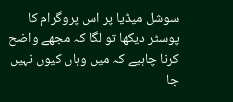سوشل میڈیا پر اس پروگرام کا پوسٹر دیکھا تو لگا کہ مجھے واضح کرنا چاہیے کہ میں وہاں کیوں نہیں جا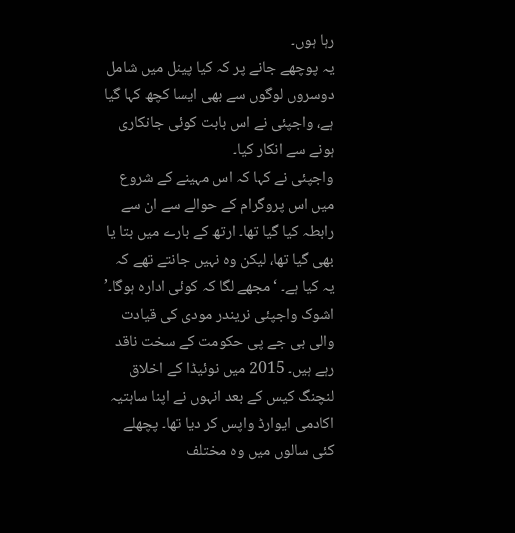رہا ہوں۔
یہ پوچھے جانے پر کہ کیا پینل میں شامل دوسروں لوگوں سے بھی ایسا کچھ کہا گیا ہے، واجپئی نے اس بابت کوئی جانکاری ہونے سے انکار کیا۔
واجپئی نے کہا کہ اس مہینے کے شروع میں اس پروگرام کے حوالے سے ان سے رابطہ کیا گیا تھا۔ ارتھ کے بارے میں بتا یا بھی گیا تھا، لیکن وہ نہیں جانتے تھے کہ یہ کیا ہے۔ ‘مجھے لگا کہ کوئی ادارہ ہوگا۔’
اشوک واجپئی نریندر مودی کی قیادت والی بی جے پی حکومت کے سخت ناقد رہے ہیں۔ 2015 میں نوئیڈا کے اخلاق لنچنگ کیس کے بعد انہوں نے اپنا ساہتیہ اکادمی ایوارڈ واپس کر دیا تھا۔ پچھلے کئی سالوں میں وہ مختلف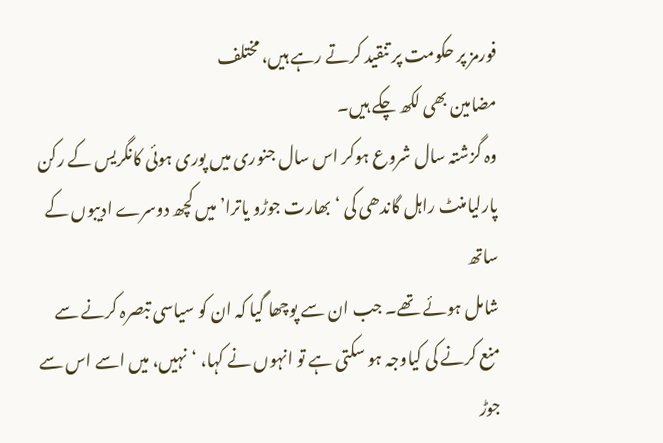فورمز پر حکومت پر تنقید کرتے رہے ہیں، مختلف
مضامین بھی لکھ چکے ہیں۔
وہ گزشتہ سال شروع ہوکر اس سال جنوری میں پوری ہوئی کانگریس کے رکن پارلیامنٹ راہل گاندھی کی ‘بھارت جوڑو یاترا’ میں کچھ دوسرے ادیبوں کے ساتھ
شامل ہوئے تھے۔ جب ان سے پوچھا گیا کہ ان کو سیاسی تبصرہ کرنے سے منع کرنے کی کیاوجہ ہو سکتی ہے تو انہوں نے کہا، ‘نہیں، میں اسے اس سے جوڑ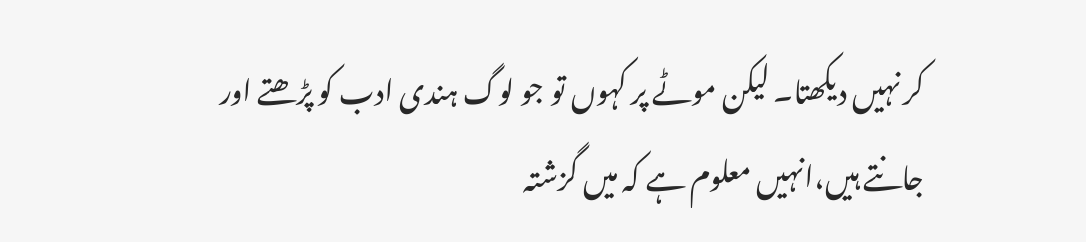کر نہیں دیکھتا۔ لیکن موٹے پر کہوں تو جو لوگ ہندی ادب کو پڑھتے اور جانتے ہیں،انہیں معلوم ہے کہ میں گزشتہ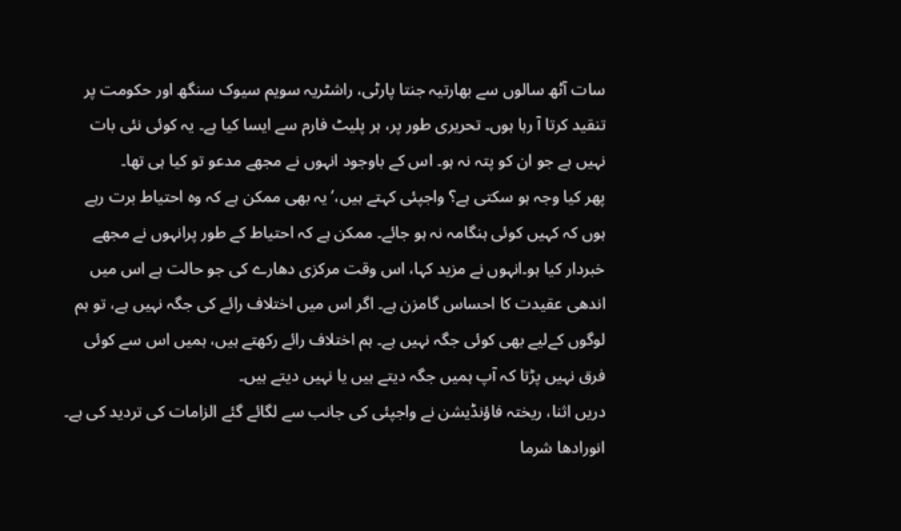سات آٹھ سالوں سے بھارتیہ جنتا پارٹی، راشٹریہ سویم سیوک سنگھ اور حکومت پر تنقید کرتا آ رہا ہوں۔ تحریری طور پر، ہر پلیٹ فارم سے ایسا کیا ہے۔ یہ کوئی نئی بات نہیں ہے جو ان کو پتہ نہ ہو۔ اس کے باوجود انہوں نے مجھے مدعو تو کیا ہی تھا۔
پھر کیا وجہ ہو سکتی ہے؟ واجپئی کہتے ہیں،’یہ بھی ممکن ہے کہ وہ احتیاط برت رہے ہوں کہ کہیں کوئی ہنگامہ نہ ہو جائے۔ ممکن ہے کہ احتیاط کے طور پرانہوں نے مجھے خبردار کیا ہو۔انہوں نے مزید کہا، اس وقت مرکزی دھارے کی جو حالت ہے اس میں اندھی عقیدت کا احساس گامزن ہے۔ اگر اس میں اختلاف رائے کی جگہ نہیں ہے، تو ہم لوگوں کےلیے بھی کوئی جگہ نہیں ہے۔ ہم اختلاف رائے رکھتے ہیں، ہمیں اس سے کوئی فرق نہیں پڑتا کہ آپ ہمیں جگہ دیتے ہیں یا نہیں دیتے ہیں۔
دریں اثنا، ریختہ فاؤنڈیشن نے واجپئی کی جانب سے لگائے گئے الزامات کی تردید کی ہے۔ انورادھا شرما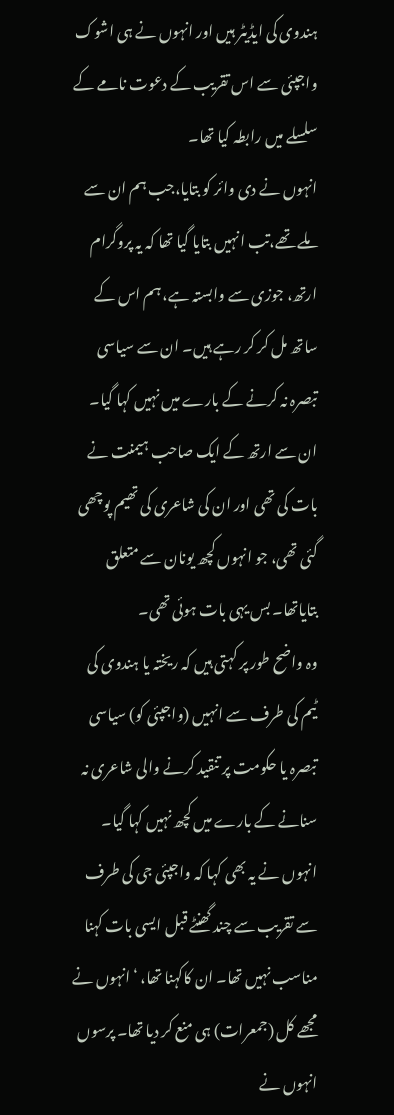ہندوی کی ایڈیٹر ہیں اور انہوں نے ہی اشوک واجپئی سے اس تقریب کے دعوت نامے کے سلسلے میں رابطہ کیا تھا۔
انہوں نے دی وائر کو بتایا،جب ہم ان سے ملے تھے،تب انہیں بتایا گیا تھا کہ یہ پروگرام ارتھ، جوزی سے وابستہ ہے، ہم اس کے ساتھ مل کر کر رہے ہیں۔ ان سے سیاسی تبصرہ نہ کرنے کے بارے میں نہیں کہا گیا۔ ان سے ارتھ کے ایک صاحب ہیمنت نے بات کی تھی اور ان کی شاعری کی تھیم پوچھی گئی تھی، جو انہوں کچھ یونان سے متعلق بتایاتھا۔ بس یہی بات ہوئی تھی۔
وہ واضح طور پر کہتی ہیں کہ ریختہ یا ہندوی کی ٹیم کی طرف سے انہیں (واجپئی کو) سیاسی تبصرہ یا حکومت پر تنقید کرنے والی شاعری نہ سنانے کے بارے میں کچھ نہیں کہا گیا۔
انہوں نے یہ بھی کہا کہ واجپئی جی کی طرف سے تقریب سے چند گھنٹے قبل ایسی بات کہنا مناسب نہیں تھا۔ ان کاکہنا تھا، ‘انہوں نے مجھے کل (جمعرات) ہی منع کر دیا تھا۔ پرسوں انہوں نے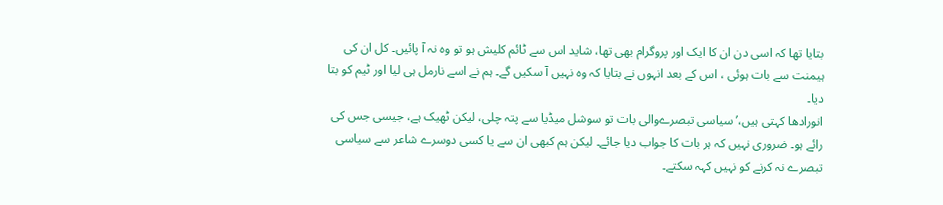بتایا تھا کہ اسی دن ان کا ایک اور پروگرام بھی تھا، شاید اس سے ٹائم کلیش ہو تو وہ نہ آ پائیں۔ کل ان کی ہیمنت سے بات ہوئی ، اس کے بعد انہوں نے بتایا کہ وہ نہیں آ سکیں گے۔ ہم نے اسے نارمل ہی لیا اور ٹیم کو بتا دیا۔
انورادھا کہتی ہیں،’ سیاسی تبصرےوالی بات تو سوشل میڈیا سے پتہ چلی، لیکن ٹھیک ہے، جیسی جس کی رائے ہو۔ ضروری نہیں کہ ہر بات کا جواب دیا جائے۔ لیکن ہم کبھی ان سے یا کسی دوسرے شاعر سے سیاسی تبصرے نہ کرنے کو نہیں کہہ سکتے۔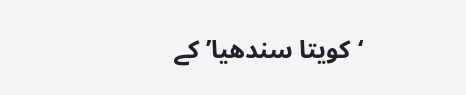‘کویتا سندھیا’ کے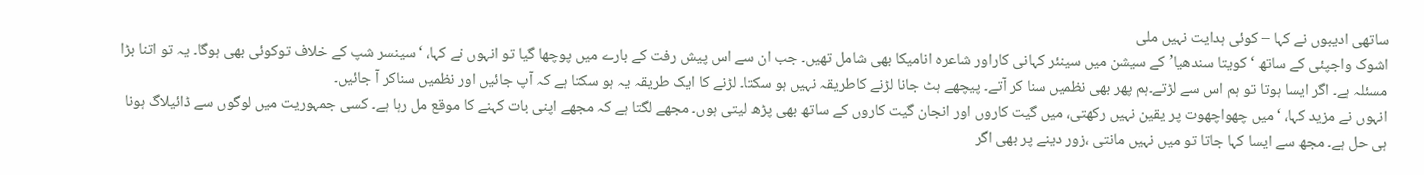ساتھی ادیبوں نے کہا – کوئی ہدایت نہیں ملی
اشوک واجپئی کے ساتھ ‘کویتا سندھیا’ کے سیشن میں سینئر کہانی کاراور شاعرہ انامیکا بھی شامل تھیں۔ جب ان سے اس پیش رفت کے بارے میں پوچھا گیا تو انہوں نے کہا، ‘سینسر شپ کے خلاف توکوئی بھی ہوگا۔ یہ تو اتنا بڑا مسئلہ ہے۔ اگر ایسا ہوتا تو ہم اس سے لڑتے۔ہم پھر بھی نظمیں سنا کر آتے۔ پیچھے ہٹ جانا لڑنے کاطریقہ نہیں ہو سکتا۔ لڑنے کا ایک طریقہ یہ ہو سکتا ہے کہ آپ جائیں اور نظمیں سناکر آ جائیں۔
انہوں نے مزید کہا، ‘میں چھواچھوت پر یقین نہیں رکھتی، میں گیت کاروں اور انجان گیت کاروں کے ساتھ بھی پڑھ لیتی ہوں۔ مجھے لگتا ہے کہ مجھے اپنی بات کہنے کا موقع مل رہا ہے۔ کسی جمہوریت میں لوگوں سے ڈائیلاگ ہونا ہی حل ہے۔ مجھ سے ایسا کہا جاتا تو میں نہیں مانتی ،زور دینے پر بھی اگر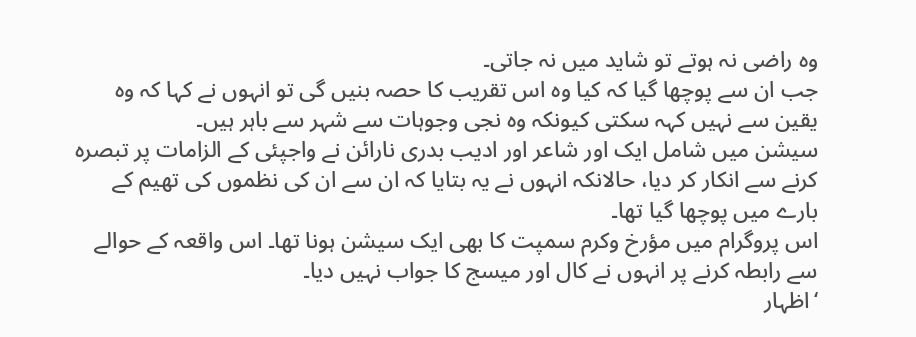وہ راضی نہ ہوتے تو شاید میں نہ جاتی۔
جب ان سے پوچھا گیا کہ کیا وہ اس تقریب کا حصہ بنیں گی تو انہوں نے کہا کہ وہ یقین سے نہیں کہہ سکتی کیونکہ وہ نجی وجوہات سے شہر سے باہر ہیں۔
سیشن میں شامل ایک اور شاعر اور ادیب بدری نارائن نے واجپئی کے الزامات پر تبصرہ کرنے سے انکار کر دیا، حالانکہ انہوں نے یہ بتایا کہ ان سے ان کی نظموں کی تھیم کے بارے میں پوچھا گیا تھا۔
اس پروگرام میں مؤرخ وکرم سمپت کا بھی ایک سیشن ہونا تھا۔ اس واقعہ کے حوالے سے رابطہ کرنے پر انہوں نے کال اور میسج کا جواب نہیں دیا۔
‘اظہار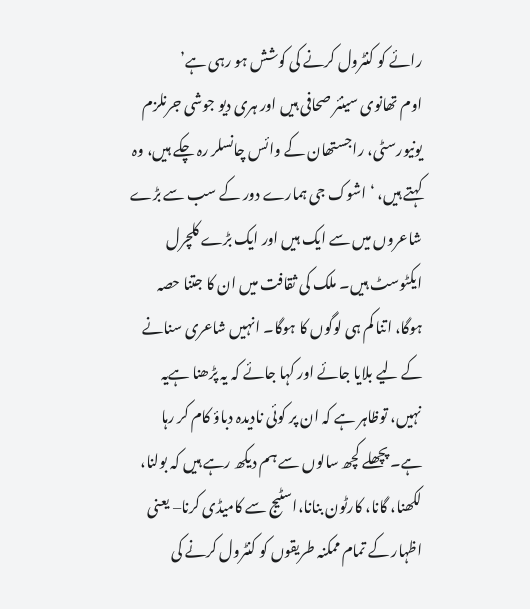رائے کو کنٹرول کرنے کی کوشش ہو رہی ہے’
اوم تھانوی سینئر صحافی ہیں اور ہری دیو جوشی جرنلزم یونیورسٹی، راجستھان کے وائس چانسلر رہ چکے ہیں، وہ کہتے ہیں، ‘اشوک جی ہمارے دور کے سب سے بڑے شاعروں میں سے ایک ہیں اور ایک بڑے کلچرل ایکٹوسٹ ہیں۔ ملک کی ثقافت میں ان کا جتنا حصہ ہوگا، اتنا کم ہی لوگوں کا ہوگا۔ انہیں شاعری سنانے کے لیے بلایا جائے اور کہا جائے کہ یہ پڑھنا ہےیہ نہیں، توظاہر ہے کہ ان پر کوئی نادیدہ دباؤ کام کر رہا ہے۔ پچھلے کچھ سالوں سے ہم دیکھ رہے ہیں کہ بولنا، لکھنا، گانا، کارٹون بنانا،اسٹیج سے کامیڈی کرنا– یعنی اظہار کے تمام ممکنہ طریقوں کو کنٹرول کرنے کی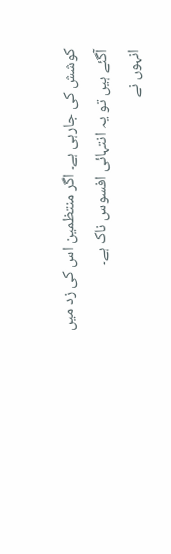کوشش کی جارہی ہے۔ اگر منتظمین اس کی زد میں آگئے ہیں تو یہ انتہائی افسوس ناک ہے۔
انہوں نے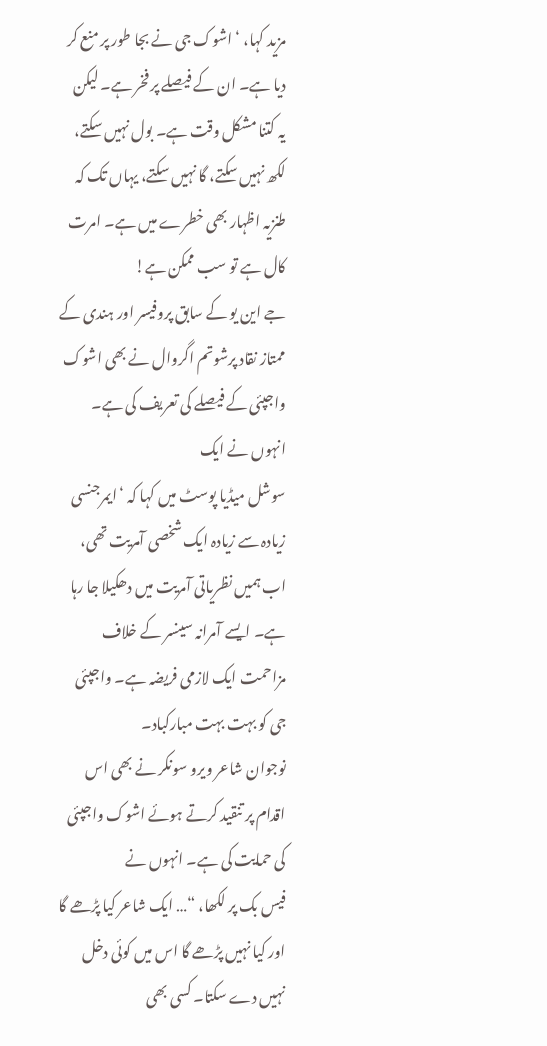مزید کہا، ‘اشوک جی نے بجا طور پر منع کر دیا ہے۔ ان کے فیصلے پر فخر ہے۔ لیکن یہ کتنا مشکل وقت ہے۔ بول نہیں سکتے، لکھ نہیں سکتے، گا نہیں سکتے، یہاں تک کہ طنزیہ اظہار بھی خطرے میں ہے۔ امرت کال ہے تو سب ممکن ہے!
جے این یو کے سابق پروفیسر اور ہندی کے ممتاز نقاد پرشوتم اگروال نے بھی اشوک واجپئی کے فیصلے کی تعریف کی ہے۔
انہوں نے ایک
سوشل میڈیا پوسٹ میں کہا کہ ‘ایمرجنسی زیادہ سے زیادہ ایک شخصی آمریت تھی، اب ہمیں نظریاتی آمریت میں دھکیلا جا رہا ہے۔ ایسے آمرانہ سینسر کے خلاف مزاحمت ایک لازمی فریضہ ہے۔ واجپئی جی کو بہت بہت مبارکباد۔
نوجوان شاعر ویرو سونکر نے بھی اس اقدام پر تنقید کرتے ہوئے اشوک واجپئی کی حمایت کی ہے۔ انہوں نے
فیس بک پر لکھا، “… ایک شاعر کیا پڑھے گا اور کیا نہیں پڑھے گا اس میں کوئی دخل نہیں دے سکتا۔ کسی بھی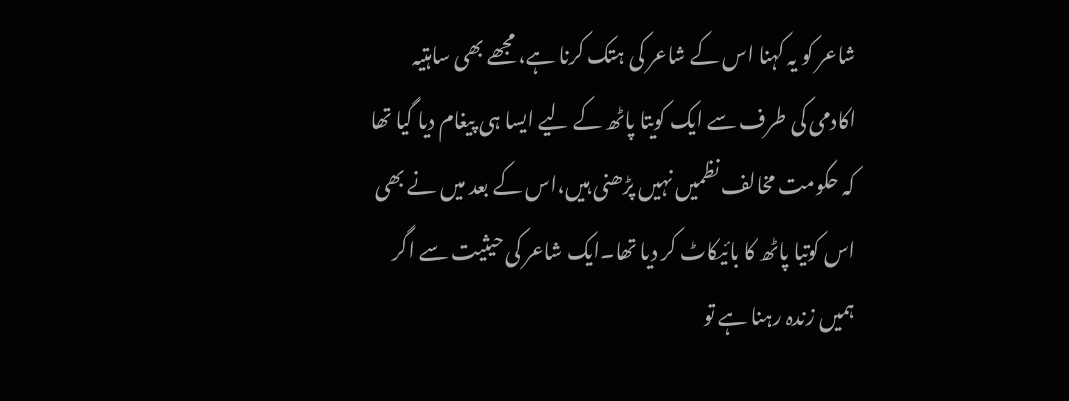شاعر کو یہ کہنا اس کے شاعر کی ہتک کرنا ہے، مجھے بھی ساہتیہ اکادمی کی طرف سے ایک کویتا پاٹھ کے لیے ایسا ہی پیغام دیا گیا تھا کہ حکومت مخالف نظمیں نہیں پڑھنی ہیں،اس کے بعد میں نے بھی اس کوتیا پاٹھ کا بائیکاٹ کر دیا تھا۔ایک شاعر کی حیثیت سے اگر ہمیں زندہ رہنا ہے تو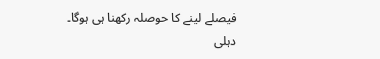فیصلے لینے کا حوصلہ رکھنا ہی ہوگا۔
دہلی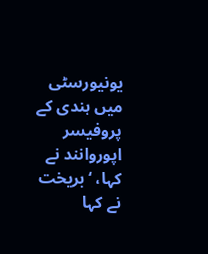یونیورسٹی میں ہندی کے پروفیسر اپوروانند نے کہا، ‘بریخت نے کہا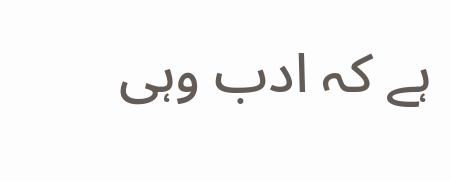ہے کہ ادب وہی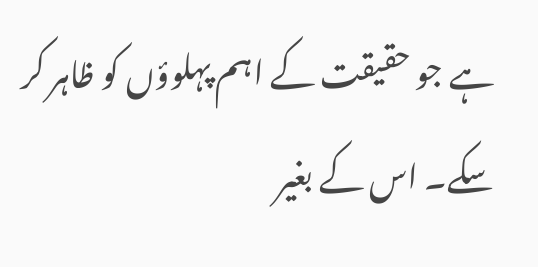ہے جو حقیقت کے اہم پہلوؤں کو ظاہر کر سکے۔ اس کے بغیر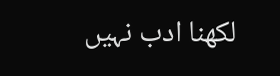لکھنا ادب نہیں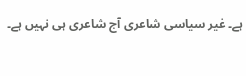ہے۔ غیر سیاسی شاعری آج شاعری ہی نہیں ہے۔